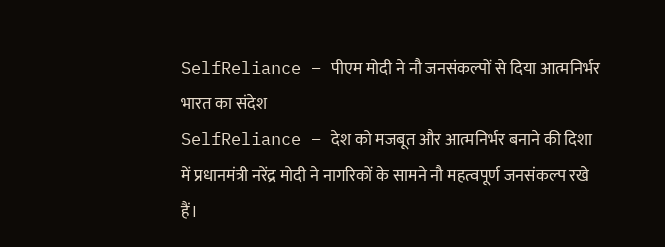SelfReliance – पीएम मोदी ने नौ जनसंकल्पों से दिया आत्मनिर्भर भारत का संदेश
SelfReliance – देश को मजबूत और आत्मनिर्भर बनाने की दिशा में प्रधानमंत्री नरेंद्र मोदी ने नागरिकों के सामने नौ महत्वपूर्ण जनसंकल्प रखे हैं।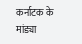कर्नाटक के मांड्या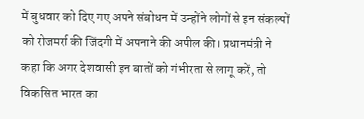में बुधवार को दिए गए अपने संबोधन में उन्होंने लोगों से इन संकल्पों को रोजमर्रा की जिंदगी में अपनाने की अपील की। प्रधानमंत्री ने कहा कि अगर देशवासी इन बातों को गंभीरता से लागू करें, तो विकसित भारत का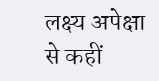लक्ष्य अपेक्षा से कहीं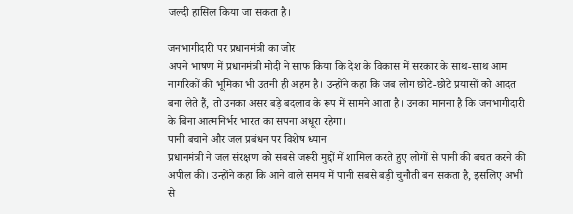जल्दी हासिल किया जा सकता है।

जनभागीदारी पर प्रधानमंत्री का जोर
अपने भाषण में प्रधानमंत्री मोदी ने साफ किया कि देश के विकास में सरकार के साथ-साथ आम नागरिकों की भूमिका भी उतनी ही अहम है। उन्होंने कहा कि जब लोग छोटे-छोटे प्रयासों को आदत बना लेते हैं, तो उनका असर बड़े बदलाव के रूप में सामने आता है। उनका मानना है कि जनभागीदारी के बिना आत्मनिर्भर भारत का सपना अधूरा रहेगा।
पानी बचाने और जल प्रबंधन पर विशेष ध्यान
प्रधानमंत्री ने जल संरक्षण को सबसे जरूरी मुद्दों में शामिल करते हुए लोगों से पानी की बचत करने की अपील की। उन्होंने कहा कि आने वाले समय में पानी सबसे बड़ी चुनौती बन सकता है, इसलिए अभी से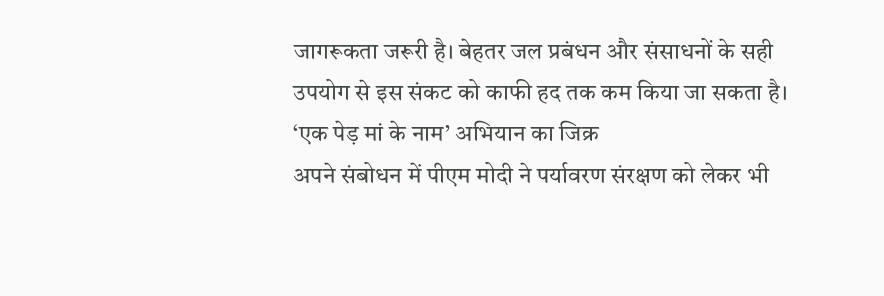जागरूकता जरूरी है। बेहतर जल प्रबंधन और संसाधनों के सही उपयोग से इस संकट को काफी हद तक कम किया जा सकता है।
‘एक पेड़ मां के नाम’ अभियान का जिक्र
अपने संबोधन में पीएम मोदी ने पर्यावरण संरक्षण को लेकर भी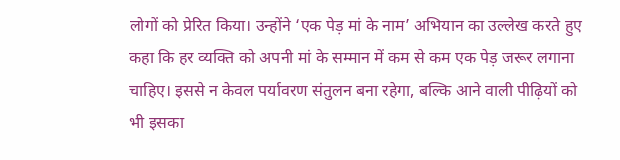लोगों को प्रेरित किया। उन्होंने ‘एक पेड़ मां के नाम’ अभियान का उल्लेख करते हुए कहा कि हर व्यक्ति को अपनी मां के सम्मान में कम से कम एक पेड़ जरूर लगाना चाहिए। इससे न केवल पर्यावरण संतुलन बना रहेगा, बल्कि आने वाली पीढ़ियों को भी इसका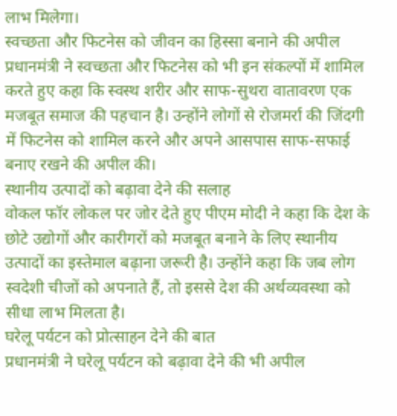लाभ मिलेगा।
स्वच्छता और फिटनेस को जीवन का हिस्सा बनाने की अपील
प्रधानमंत्री ने स्वच्छता और फिटनेस को भी इन संकल्पों में शामिल करते हुए कहा कि स्वस्थ शरीर और साफ-सुथरा वातावरण एक मजबूत समाज की पहचान है। उन्होंने लोगों से रोजमर्रा की जिंदगी में फिटनेस को शामिल करने और अपने आसपास साफ-सफाई बनाए रखने की अपील की।
स्थानीय उत्पादों को बढ़ावा देने की सलाह
वोकल फॉर लोकल पर जोर देते हुए पीएम मोदी ने कहा कि देश के छोटे उद्योगों और कारीगरों को मजबूत बनाने के लिए स्थानीय उत्पादों का इस्तेमाल बढ़ाना जरूरी है। उन्होंने कहा कि जब लोग स्वदेशी चीजों को अपनाते हैं, तो इससे देश की अर्थव्यवस्था को सीधा लाभ मिलता है।
घरेलू पर्यटन को प्रोत्साहन देने की बात
प्रधानमंत्री ने घरेलू पर्यटन को बढ़ावा देने की भी अपील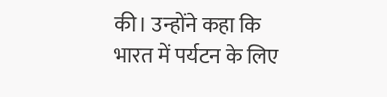की। उन्होंने कहा कि भारत में पर्यटन के लिए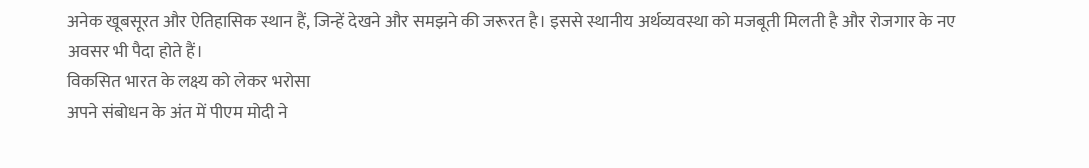अनेक खूबसूरत और ऐतिहासिक स्थान हैं, जिन्हें देखने और समझने की जरूरत है। इससे स्थानीय अर्थव्यवस्था को मजबूती मिलती है और रोजगार के नए अवसर भी पैदा होते हैं।
विकसित भारत के लक्ष्य को लेकर भरोसा
अपने संबोधन के अंत में पीएम मोदी ने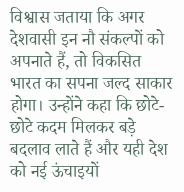विश्वास जताया कि अगर देशवासी इन नौ संकल्पों को अपनाते हैं, तो विकसित भारत का सपना जल्द साकार होगा। उन्होंने कहा कि छोटे-छोटे कदम मिलकर बड़े बदलाव लाते हैं और यही देश को नई ऊंचाइयों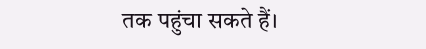तक पहुंचा सकते हैं।